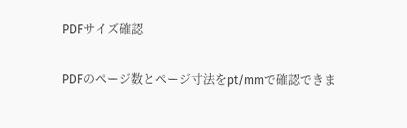PDFサイズ確認

PDFのページ数とページ寸法をpt/mmで確認できま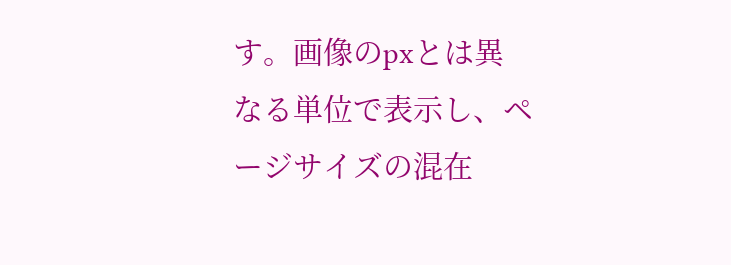す。画像のpxとは異なる単位で表示し、ページサイズの混在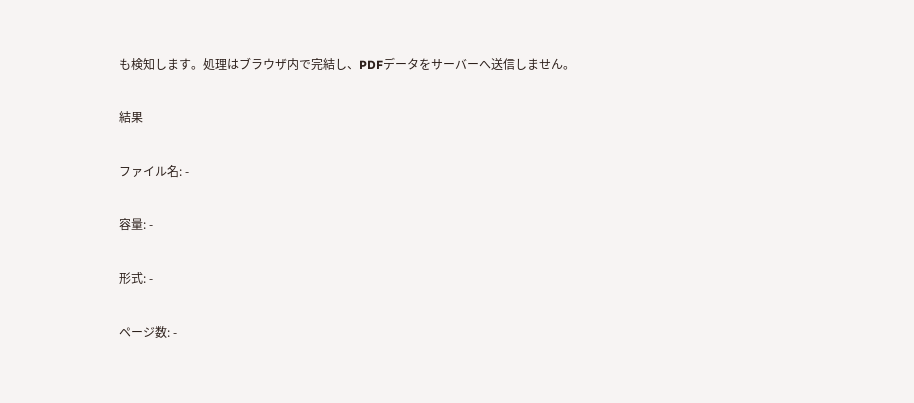も検知します。処理はブラウザ内で完結し、PDFデータをサーバーへ送信しません。

結果

ファイル名: -

容量: -

形式: -

ページ数: -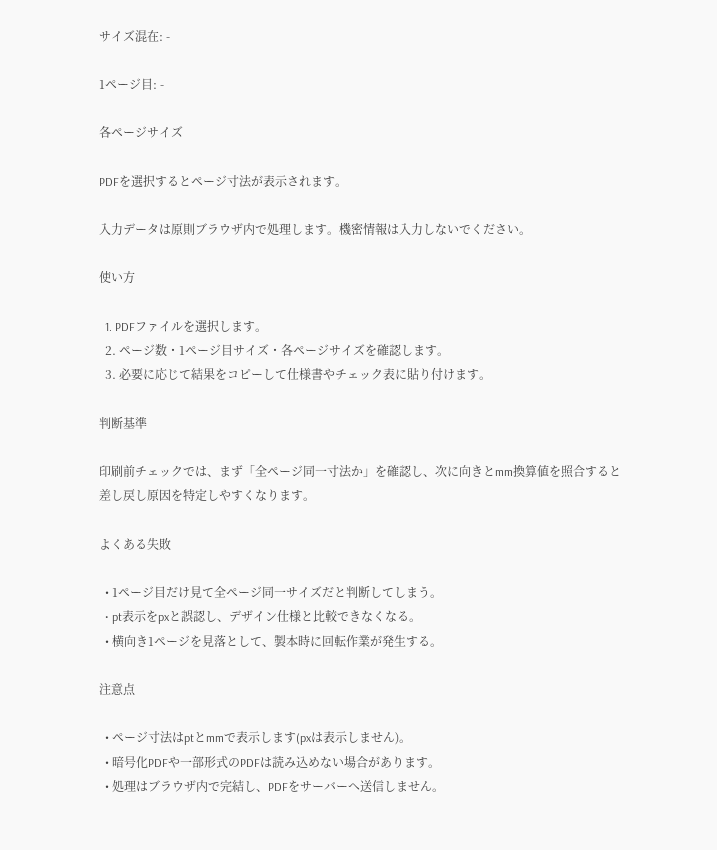サイズ混在: -

1ページ目: -

各ページサイズ

PDFを選択するとページ寸法が表示されます。

入力データは原則ブラウザ内で処理します。機密情報は入力しないでください。

使い方

  1. PDFファイルを選択します。
  2. ページ数・1ページ目サイズ・各ページサイズを確認します。
  3. 必要に応じて結果をコピーして仕様書やチェック表に貼り付けます。

判断基準

印刷前チェックでは、まず「全ページ同一寸法か」を確認し、次に向きとmm換算値を照合すると差し戻し原因を特定しやすくなります。

よくある失敗

  • 1ページ目だけ見て全ページ同一サイズだと判断してしまう。
  • pt表示をpxと誤認し、デザイン仕様と比較できなくなる。
  • 横向き1ページを見落として、製本時に回転作業が発生する。

注意点

  • ページ寸法はptとmmで表示します(pxは表示しません)。
  • 暗号化PDFや一部形式のPDFは読み込めない場合があります。
  • 処理はブラウザ内で完結し、PDFをサーバーへ送信しません。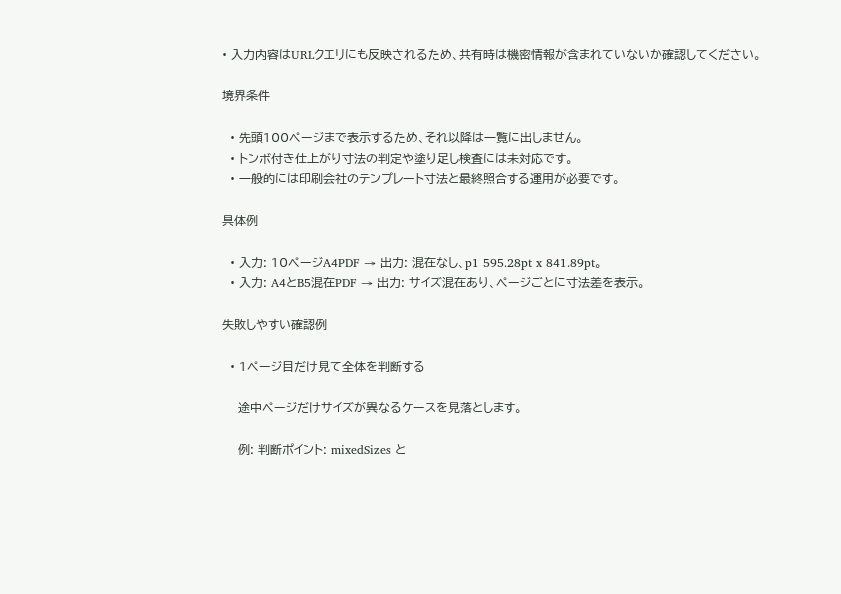• 入力内容はURLクエリにも反映されるため、共有時は機密情報が含まれていないか確認してください。

境界条件

  • 先頭100ページまで表示するため、それ以降は一覧に出しません。
  • トンボ付き仕上がり寸法の判定や塗り足し検査には未対応です。
  • 一般的には印刷会社のテンプレート寸法と最終照合する運用が必要です。

具体例

  • 入力: 10ページA4PDF → 出力: 混在なし、p1 595.28pt x 841.89pt。
  • 入力: A4とB5混在PDF → 出力: サイズ混在あり、ページごとに寸法差を表示。

失敗しやすい確認例

  • 1ページ目だけ見て全体を判断する

    途中ページだけサイズが異なるケースを見落とします。

    例: 判断ポイント: mixedSizes と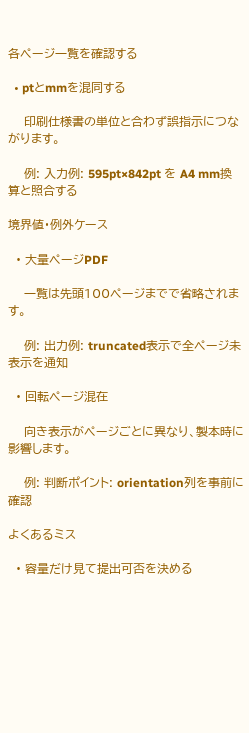各ページ一覧を確認する

  • ptとmmを混同する

    印刷仕様書の単位と合わず誤指示につながります。

    例: 入力例: 595pt×842pt を A4 mm換算と照合する

境界値・例外ケース

  • 大量ページPDF

    一覧は先頭100ページまでで省略されます。

    例: 出力例: truncated表示で全ページ未表示を通知

  • 回転ページ混在

    向き表示がページごとに異なり、製本時に影響します。

    例: 判断ポイント: orientation列を事前に確認

よくあるミス

  • 容量だけ見て提出可否を決める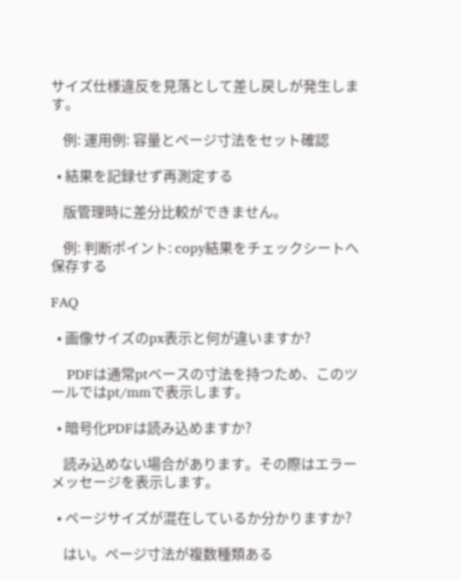サイズ仕様違反を見落として差し戻しが発生します。

    例: 運用例: 容量とページ寸法をセット確認

  • 結果を記録せず再測定する

    版管理時に差分比較ができません。

    例: 判断ポイント: copy結果をチェックシートへ保存する

FAQ

  • 画像サイズのpx表示と何が違いますか?

    PDFは通常ptベースの寸法を持つため、このツールではpt/mmで表示します。

  • 暗号化PDFは読み込めますか?

    読み込めない場合があります。その際はエラーメッセージを表示します。

  • ページサイズが混在しているか分かりますか?

    はい。ページ寸法が複数種類ある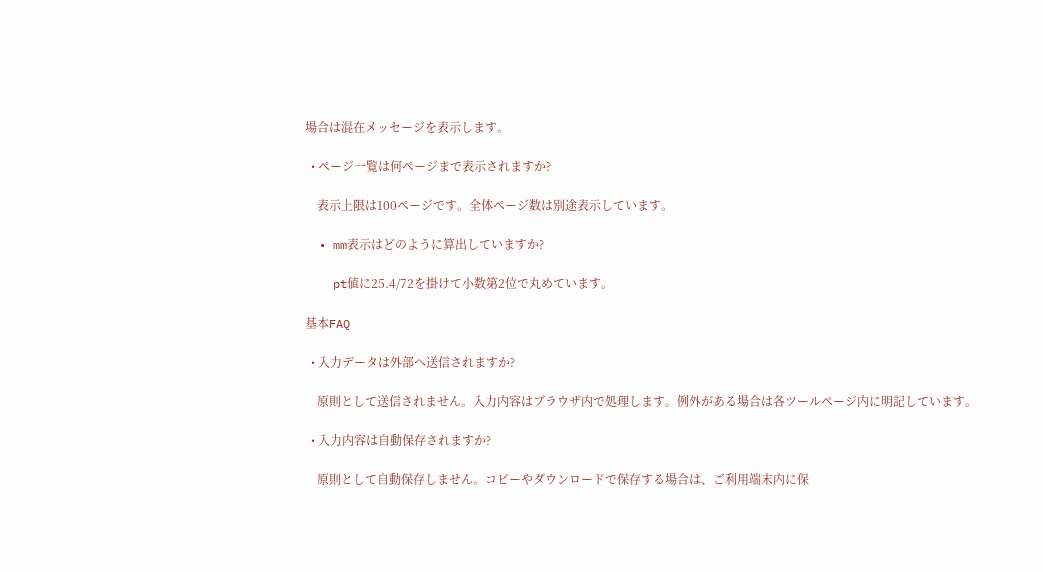場合は混在メッセージを表示します。

  • ページ一覧は何ページまで表示されますか?

    表示上限は100ページです。全体ページ数は別途表示しています。

  • mm表示はどのように算出していますか?

    pt値に25.4/72を掛けて小数第2位で丸めています。

基本FAQ

  • 入力データは外部へ送信されますか?

    原則として送信されません。入力内容はブラウザ内で処理します。例外がある場合は各ツールページ内に明記しています。

  • 入力内容は自動保存されますか?

    原則として自動保存しません。コピーやダウンロードで保存する場合は、ご利用端末内に保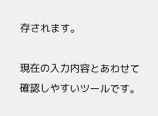存されます。

現在の入力内容とあわせて確認しやすいツールです。